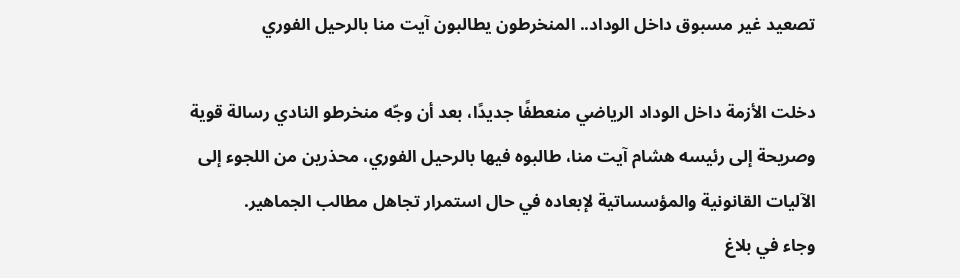تصعيد غير مسبوق داخل الوداد.. المنخرطون يطالبون آيت منا بالرحيل الفوري

دخلت الأزمة داخل الوداد الرياضي منعطفًا جديدًا، بعد أن وجّه منخرطو النادي رسالة قوية وصريحة إلى رئيسه هشام آيت منا، طالبوه فيها بالرحيل الفوري، محذرين من اللجوء إلى الآليات القانونية والمؤسساتية لإبعاده في حال استمرار تجاهل مطالب الجماهير.
وجاء في بلاغ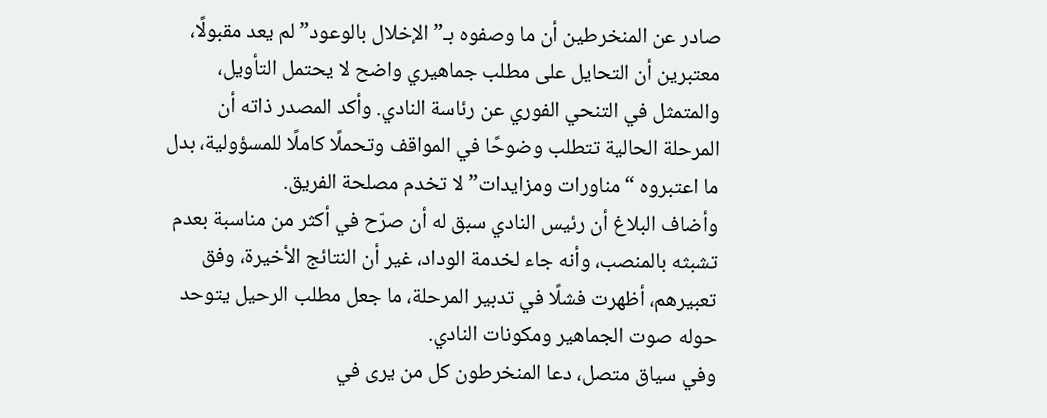صادر عن المنخرطين أن ما وصفوه بـ”الإخلال بالوعود” لم يعد مقبولًا، معتبرين أن التحايل على مطلب جماهيري واضح لا يحتمل التأويل، والمتمثل في التنحي الفوري عن رئاسة النادي. وأكد المصدر ذاته أن المرحلة الحالية تتطلب وضوحًا في المواقف وتحملًا كاملًا للمسؤولية، بدل ما اعتبروه “مناورات ومزايدات” لا تخدم مصلحة الفريق.
وأضاف البلاغ أن رئيس النادي سبق له أن صرّح في أكثر من مناسبة بعدم تشبثه بالمنصب، وأنه جاء لخدمة الوداد، غير أن النتائج الأخيرة، وفق تعبيرهم، أظهرت فشلًا في تدبير المرحلة، ما جعل مطلب الرحيل يتوحد حوله صوت الجماهير ومكونات النادي.
وفي سياق متصل، دعا المنخرطون كل من يرى في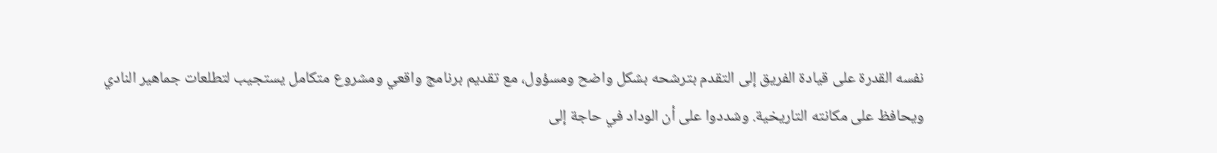نفسه القدرة على قيادة الفريق إلى التقدم بترشحه بشكل واضح ومسؤول، مع تقديم برنامج واقعي ومشروع متكامل يستجيب لتطلعات جماهير النادي ويحافظ على مكانته التاريخية. وشددوا على أن الوداد في حاجة إلى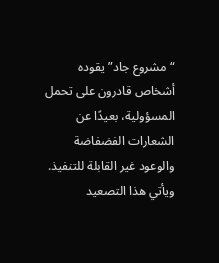“مشروع جاد” يقوده أشخاص قادرون على تحمل المسؤولية، بعيدًا عن الشعارات الفضفاضة والوعود غير القابلة للتنفيذ.
ويأتي هذا التصعيد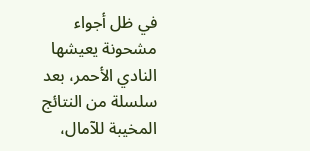في ظل أجواء مشحونة يعيشها النادي الأحمر، بعد سلسلة من النتائج المخيبة للآمال،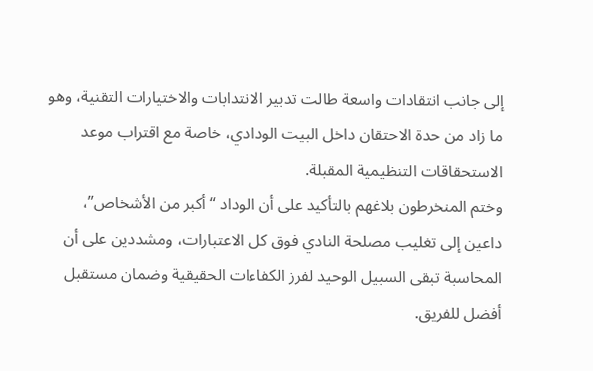إلى جانب انتقادات واسعة طالت تدبير الانتدابات والاختيارات التقنية، وهو ما زاد من حدة الاحتقان داخل البيت الودادي، خاصة مع اقتراب موعد الاستحقاقات التنظيمية المقبلة.
وختم المنخرطون بلاغهم بالتأكيد على أن الوداد “أكبر من الأشخاص”، داعين إلى تغليب مصلحة النادي فوق كل الاعتبارات، ومشددين على أن المحاسبة تبقى السبيل الوحيد لفرز الكفاءات الحقيقية وضمان مستقبل أفضل للفريق.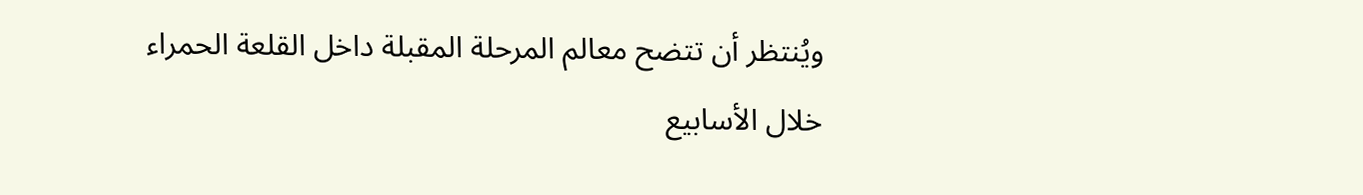ويُنتظر أن تتضح معالم المرحلة المقبلة داخل القلعة الحمراء خلال الأسابيع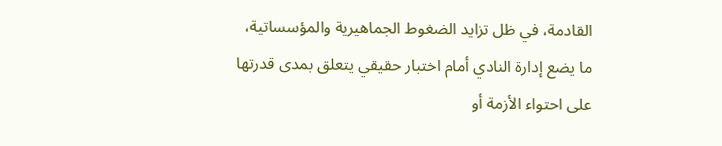القادمة، في ظل تزايد الضغوط الجماهيرية والمؤسساتية، ما يضع إدارة النادي أمام اختبار حقيقي يتعلق بمدى قدرتها على احتواء الأزمة أو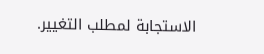الاستجابة لمطلب التغيير.